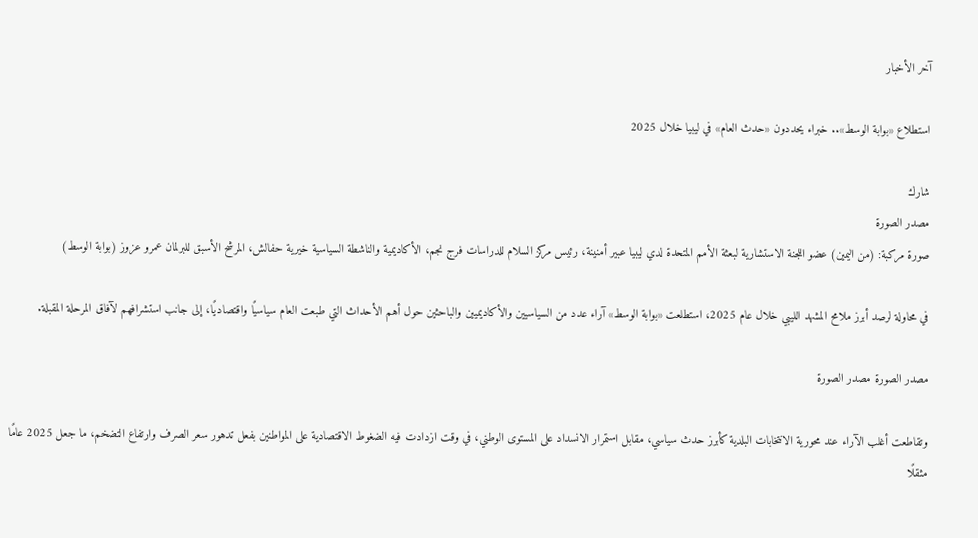آخر الأخبار

استطلاع «بوابة الوسط».. خبراء يحددون «حدث العام» في ليبيا خلال 2025

شارك
مصدر الصورة
صورة مركبة: (من اليمين) عضو اللجنة الاستشارية لبعثة الأمم المتحدة لدي ليبيا عبير أمنينة، رئيس مركز السلام للدراسات فرج نجم، الأكاديمية والناشطة السياسية خيرية حفالش، المرشح الأسبق للبرلمان عمرو عزوز (بوابة الوسط)

في محاولة لرصد أبرز ملامح المشهد الليبي خلال عام 2025، استطلعت «بوابة الوسط» آراء عدد من السياسيين والأكاديميين والباحثين حول أهم الأحداث التي طبعت العام سياسيًا واقتصاديًا، إلى جانب استشرافهم لآفاق المرحلة المقبلة.

مصدر الصورة مصدر الصورة

وتقاطعت أغلب الآراء عند محورية الانتخابات البلدية كأبرز حدث سياسي، مقابل استمرار الانسداد على المستوى الوطني، في وقت ازدادت فيه الضغوط الاقتصادية على المواطنين بفعل تدهور سعر الصرف وارتفاع التضخم، ما جعل 2025 عامًا مثقلًا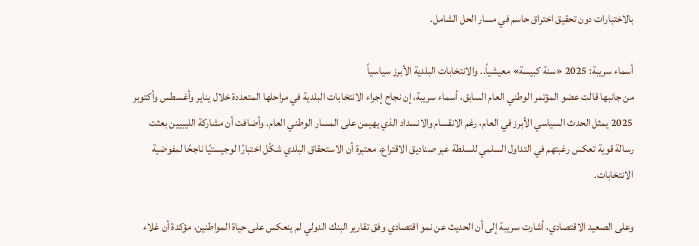بالاختبارات دون تحقيق اختراق حاسم في مسار الحل الشامل.

أسماء سريبة: 2025 «سنة كبيسة» معيشياً.. والانتخابات البلدية الأبرز سياسياً
من جانبها قالت عضو المؤتمر الوطني العام السابق، أسماء سريبة، إن نجاح إجراء الانتخابات البلدية في مراحلها المتعددة خلال يناير وأغسطس وأكتوبر 2025 يمثل الحدث السياسي الأبرز في العام، رغم الانقسام والانسداد الذي يهيمن على المسار الوطني العام. وأضافت أن مشاركة الليبيين بعثت رسالة قوية تعكس رغبتهم في التداول السلمي للسلطة عبر صناديق الاقتراع، معتبرة أن الاستحقاق البلدي شكّل اختبارًا لوجيستيًا ناجحًا لمفوضية الانتخابات.

وعلى الصعيد الاقتصادي، أشارت سريبة إلى أن الحديث عن نمو اقتصادي وفق تقارير البنك الدولي لم ينعكس على حياة المواطنين، مؤكدة أن غلاء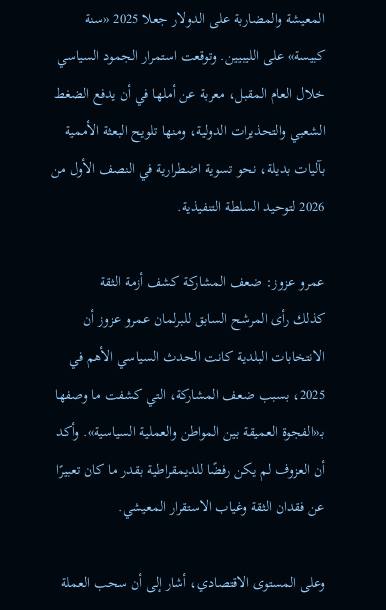المعيشة والمضاربة على الدولار جعلا 2025 «سنة كبيسة» على الليبيين. وتوقعت استمرار الجمود السياسي خلال العام المقبل، معربة عن أملها في أن يدفع الضغط الشعبي والتحذيرات الدولية، ومنها تلويح البعثة الأممية بآليات بديلة، نحو تسوية اضطرارية في النصف الأول من 2026 لتوحيد السلطة التنفيذية.

عمرو عزوز: ضعف المشاركة كشف أزمة الثقة
كذلك رأى المرشح السابق للبرلمان عمرو عزوز أن الانتخابات البلدية كانت الحدث السياسي الأهم في 2025، بسبب ضعف المشاركة، التي كشفت ما وصفها بـ«الفجوة العميقة بين المواطن والعملية السياسية». وأكد أن العزوف لم يكن رفضًا للديمقراطية بقدر ما كان تعبيرًا عن فقدان الثقة وغياب الاستقرار المعيشي.

وعلى المستوى الاقتصادي، أشار إلى أن سحب العملة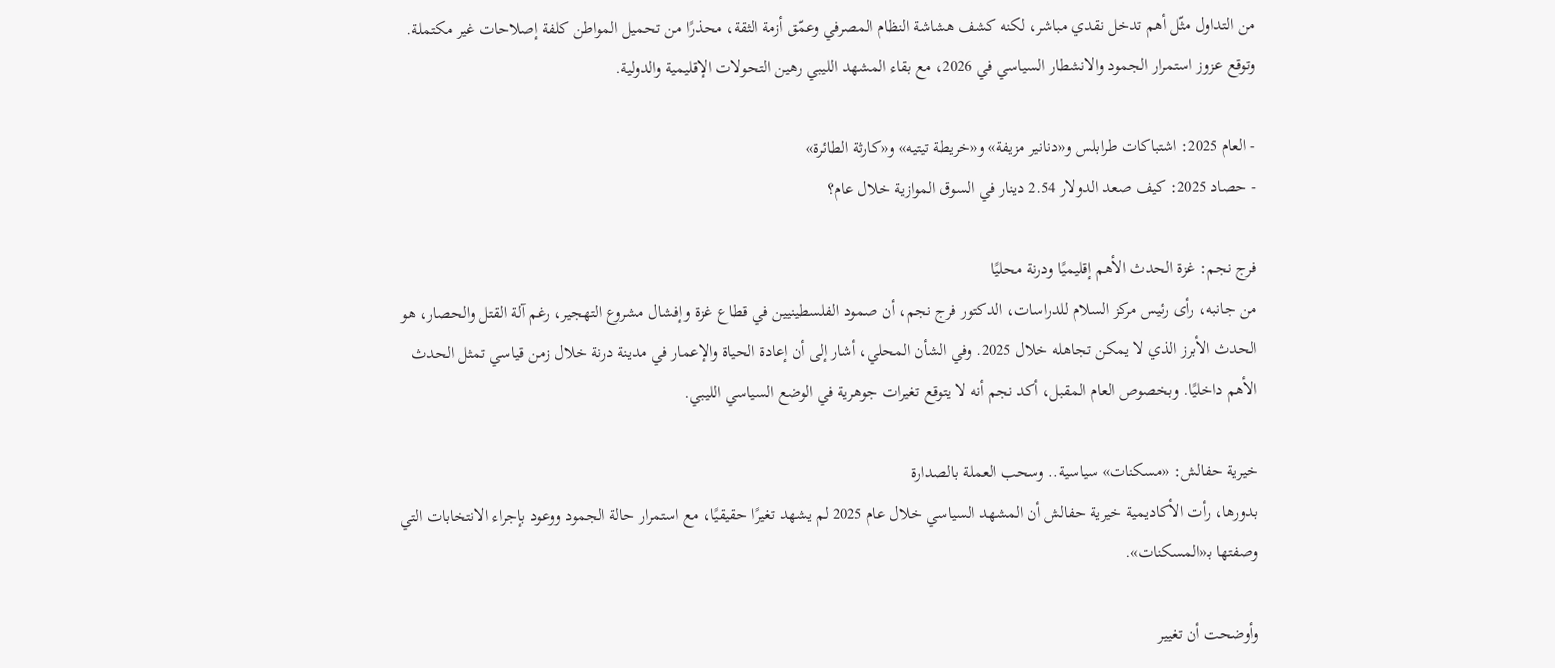من التداول مثّل أهم تدخل نقدي مباشر، لكنه كشف هشاشة النظام المصرفي وعمّق أزمة الثقة، محذرًا من تحميل المواطن كلفة إصلاحات غير مكتملة. وتوقع عزوز استمرار الجمود والانشطار السياسي في 2026، مع بقاء المشهد الليبي رهين التحولات الإقليمية والدولية.

- العام 2025: اشتباكات طرابلس و«دنانير مزيفة» و«خريطة تيتيه» و«كارثة الطائرة»
- حصاد 2025: كيف صعد الدولار 2.54 دينار في السوق الموازية خلال عام؟

فرج نجم: غزة الحدث الأهم إقليميًا ودرنة محليًا
من جانبه، رأى رئيس مركز السلام للدراسات، الدكتور فرج نجم، أن صمود الفلسطينيين في قطاع غزة وإفشال مشروع التهجير، رغم آلة القتل والحصار، هو الحدث الأبرز الذي لا يمكن تجاهله خلال 2025. وفي الشأن المحلي، أشار إلى أن إعادة الحياة والإعمار في مدينة درنة خلال زمن قياسي تمثل الحدث الأهم داخليًا. وبخصوص العام المقبل، أكد نجم أنه لا يتوقع تغيرات جوهرية في الوضع السياسي الليبي.

خيرية حفالش: «مسكنات» سياسية.. وسحب العملة بالصدارة
بدورها، رأت الأكاديمية خيرية حفالش أن المشهد السياسي خلال عام 2025 لم يشهد تغيرًا حقيقيًا، مع استمرار حالة الجمود ووعود بإجراء الانتخابات التي وصفتها بـ«المسكنات».

وأوضحت أن تغيير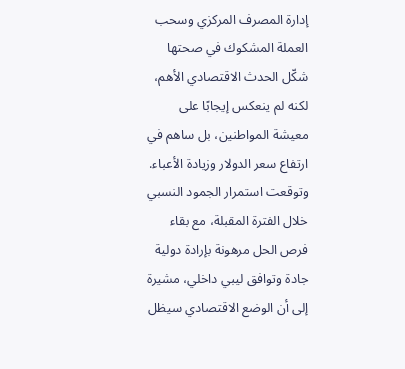إدارة المصرف المركزي وسحب العملة المشكوك في صحتها شكّل الحدث الاقتصادي الأهم، لكنه لم ينعكس إيجابًا على معيشة المواطنين، بل ساهم في ارتفاع سعر الدولار وزيادة الأعباء. وتوقعت استمرار الجمود النسبي خلال الفترة المقبلة، مع بقاء فرص الحل مرهونة بإرادة دولية جادة وتوافق ليبي داخلي، مشيرة إلى أن الوضع الاقتصادي سيظل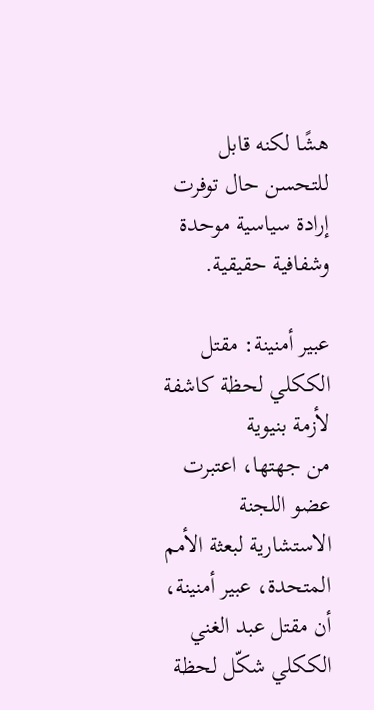هشًا لكنه قابل للتحسن حال توفرت إرادة سياسية موحدة وشفافية حقيقية.

عبير أمنينة: مقتل الككلي لحظة كاشفة لأزمة بنيوية
من جهتها، اعتبرت عضو اللجنة الاستشارية لبعثة الأمم المتحدة، عبير أمنينة، أن مقتل عبد الغني الككلي شكّل لحظة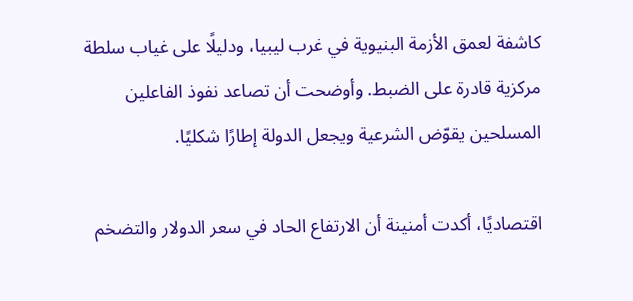كاشفة لعمق الأزمة البنيوية في غرب ليبيا، ودليلًا على غياب سلطة مركزية قادرة على الضبط. وأوضحت أن تصاعد نفوذ الفاعلين المسلحين يقوّض الشرعية ويجعل الدولة إطارًا شكليًا.

اقتصاديًا، أكدت أمنينة أن الارتفاع الحاد في سعر الدولار والتضخم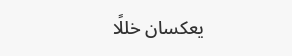يعكسان خللًا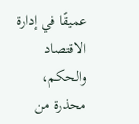عميقًا في إدارة الاقتصاد والحكم، محذرة من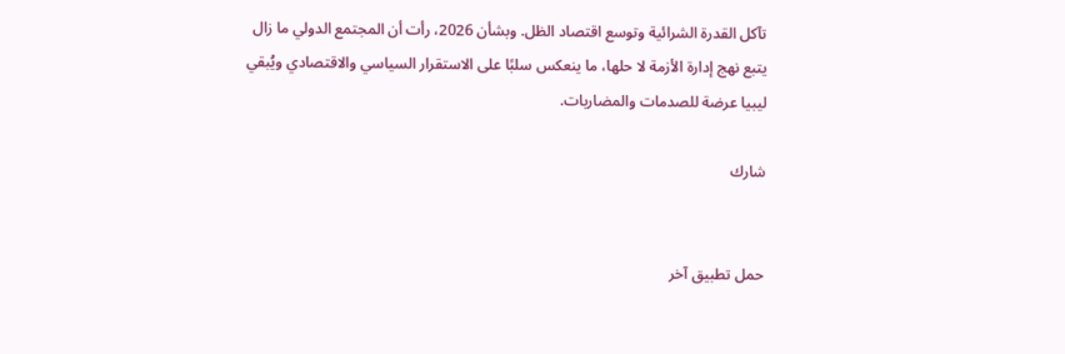تآكل القدرة الشرائية وتوسع اقتصاد الظل. وبشأن 2026، رأت أن المجتمع الدولي ما زال يتبع نهج إدارة الأزمة لا حلها، ما ينعكس سلبًا على الاستقرار السياسي والاقتصادي ويُبقي ليبيا عرضة للصدمات والمضاربات.

شارك


حمل تطبيق آخر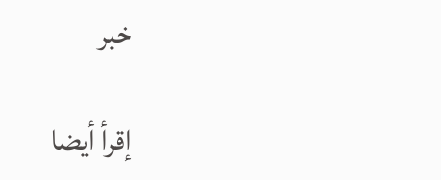خبر

إقرأ أيضا